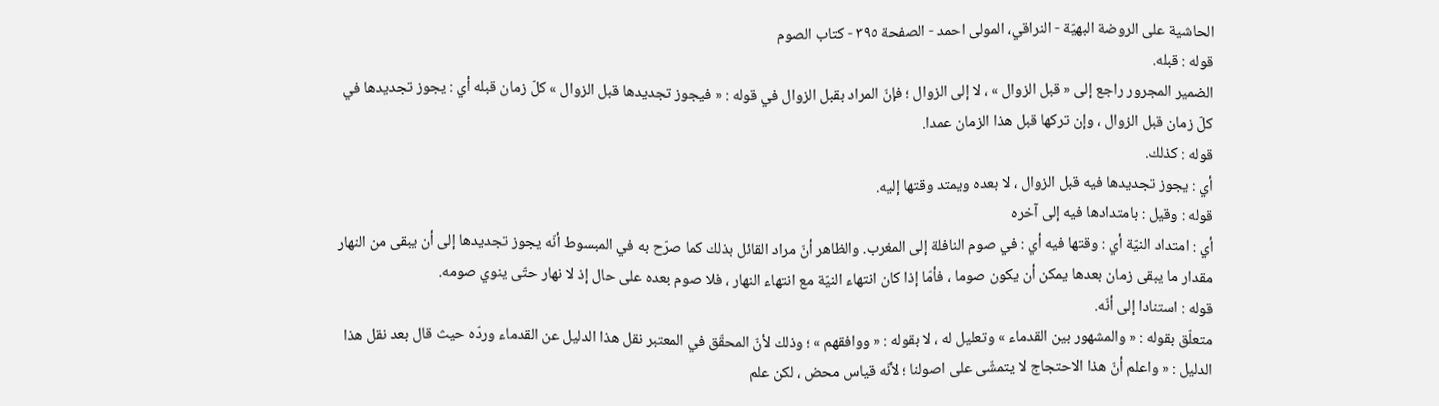الحاشية على الروضة البهيّة - النراقي، المولى احمد - الصفحة ٣٩٥ - کتاب الصوم
قوله : قبله.
الضمير المجرور راجع إلى « قبل الزوال » ، لا إلى الزوال ؛ فإنّ المراد بقبل الزوال في قوله : « فيجوز تجديدها قبل الزوال » كلّ زمان قبله أي : يجوز تجديدها في كلّ زمان قبل الزوال ، وإن تركها قبل هذا الزمان عمدا.
قوله : كذلك.
أي : يجوز تجديدها فيه قبل الزوال ، لا بعده ويمتد وقتها إليه.
قوله : وقيل : بامتدادها فيه إلى آخره
أي : امتداد النيّة أي : وقتها فيه أي : في صوم النافلة إلى المغرب. والظاهر أنّ مراد القائل بذلك كما صرّح به في المبسوط أنّه يجوز تجديدها إلى أن يبقى من النهار مقدار ما يبقى زمان بعدها يمكن أن يكون صوما ، فأمّا إذا كان انتهاء النيّة مع انتهاء النهار ، فلا صوم بعده على حال إذ لا نهار حتّى ينوي صومه.
قوله : استنادا إلى أنّه.
متعلّق بقوله : « والمشهور بين القدماء » وتعليل له ، لا بقوله : « ووافقهم » ؛ وذلك لأنّ المحقّق في المعتبر نقل هذا الدليل عن القدماء وردّه حيث قال بعد نقل هذا الدليل : « واعلم أنّ هذا الاحتجاج لا يتمشّى على اصولنا ؛ لأنّه قياس محض ، لكن علم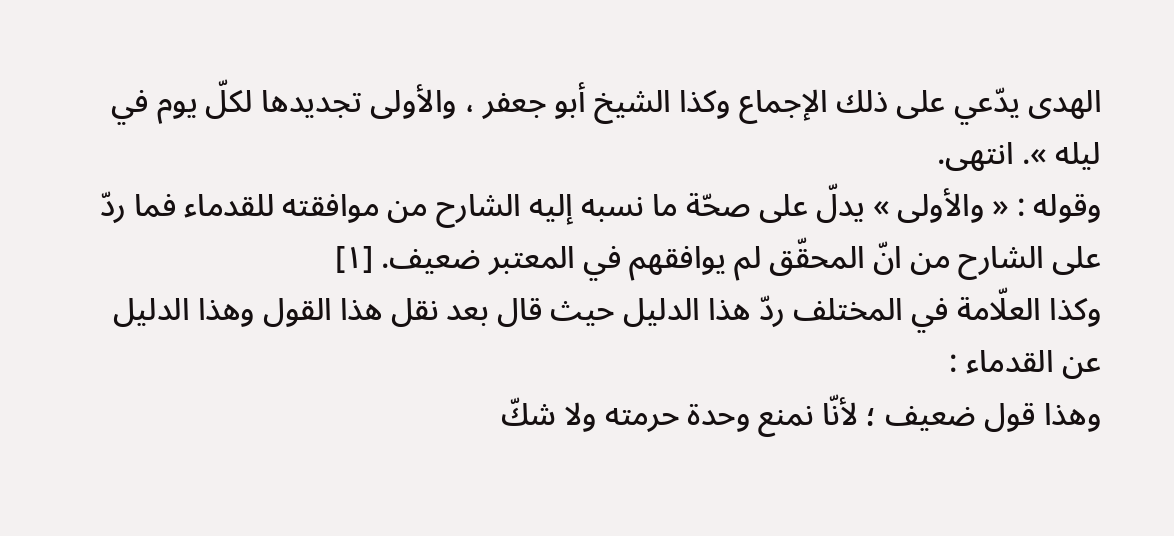الهدى يدّعي على ذلك الإجماع وكذا الشيخ أبو جعفر ، والأولى تجديدها لكلّ يوم في ليله ». انتهى.
وقوله : « والأولى » يدلّ على صحّة ما نسبه إليه الشارح من موافقته للقدماء فما ردّ على الشارح من انّ المحقّق لم يوافقهم في المعتبر ضعيف. [١]
وكذا العلّامة في المختلف ردّ هذا الدليل حيث قال بعد نقل هذا القول وهذا الدليل عن القدماء :
وهذا قول ضعيف ؛ لأنّا نمنع وحدة حرمته ولا شكّ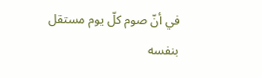في أنّ صوم كلّ يوم مستقل بنفسه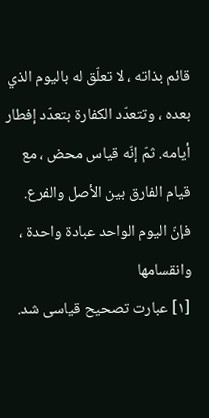قائم بذاته ، لا تعلّق له باليوم الذي بعده ، وتتعدّد الكفارة بتعدّد إفطار أيامه. ثمّ إنّه قياس محض ، مع قيام الفارق بين الأصل والفرع. فإنّ اليوم الواحد عبادة واحدة ، وانقسامها
[١] عبارت تصحيح قياسى شد.